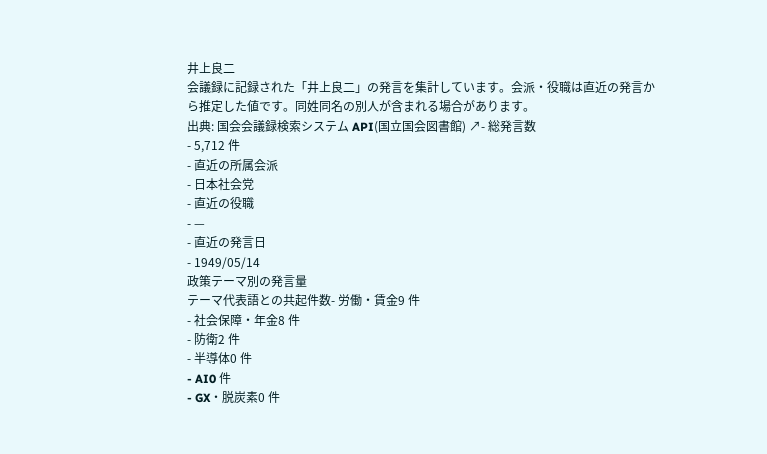井上良二
会議録に記録された「井上良二」の発言を集計しています。会派・役職は直近の発言から推定した値です。同姓同名の別人が含まれる場合があります。
出典: 国会会議録検索システム API(国立国会図書館) ↗- 総発言数
- 5,712 件
- 直近の所属会派
- 日本社会党
- 直近の役職
- —
- 直近の発言日
- 1949/05/14
政策テーマ別の発言量
テーマ代表語との共起件数- 労働・賃金9 件
- 社会保障・年金8 件
- 防衛2 件
- 半導体0 件
- AI0 件
- GX・脱炭素0 件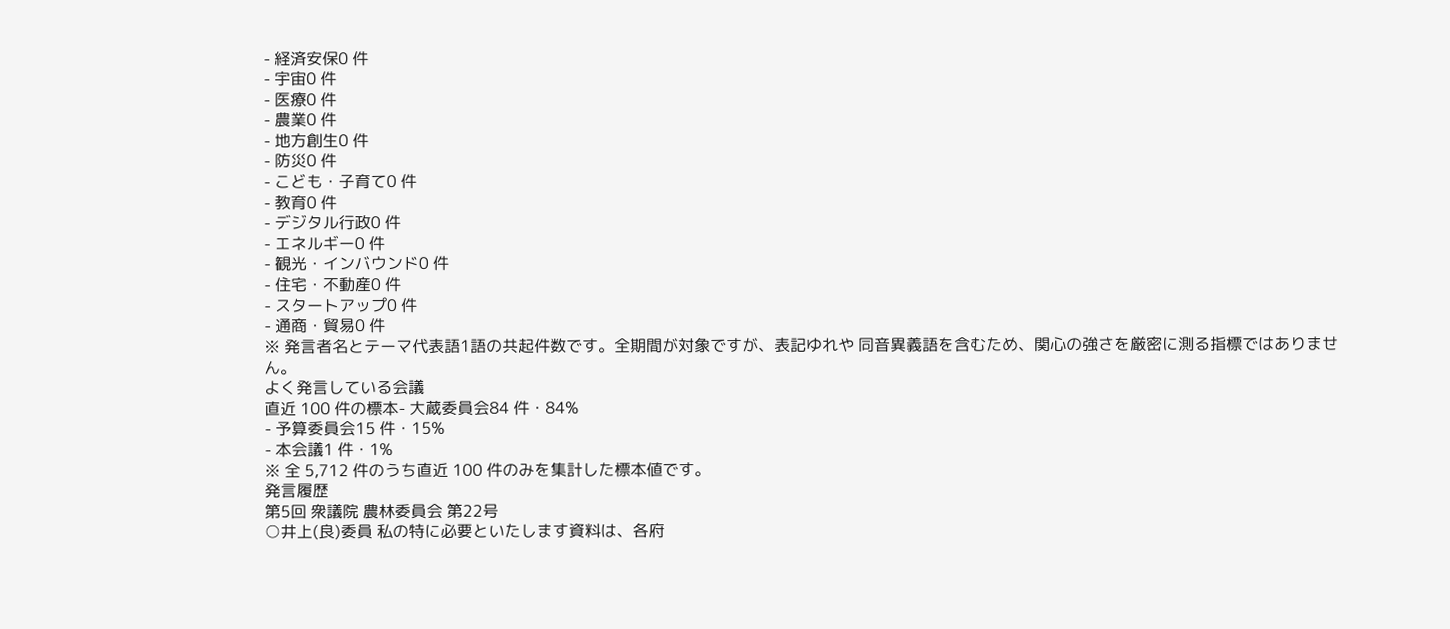- 経済安保0 件
- 宇宙0 件
- 医療0 件
- 農業0 件
- 地方創生0 件
- 防災0 件
- こども・子育て0 件
- 教育0 件
- デジタル行政0 件
- エネルギー0 件
- 観光・インバウンド0 件
- 住宅・不動産0 件
- スタートアップ0 件
- 通商・貿易0 件
※ 発言者名とテーマ代表語1語の共起件数です。全期間が対象ですが、表記ゆれや 同音異義語を含むため、関心の強さを厳密に測る指標ではありません。
よく発言している会議
直近 100 件の標本- 大蔵委員会84 件・84%
- 予算委員会15 件・15%
- 本会議1 件・1%
※ 全 5,712 件のうち直近 100 件のみを集計した標本値です。
発言履歴
第5回 衆議院 農林委員会 第22号
○井上(良)委員 私の特に必要といたします資料は、各府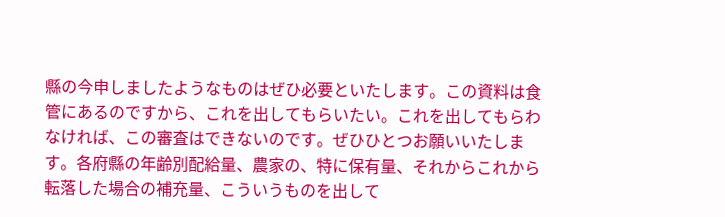縣の今申しましたようなものはぜひ必要といたします。この資料は食管にあるのですから、これを出してもらいたい。これを出してもらわなければ、この審査はできないのです。ぜひひとつお願いいたします。各府縣の年齢別配給量、農家の、特に保有量、それからこれから転落した場合の補充量、こういうものを出して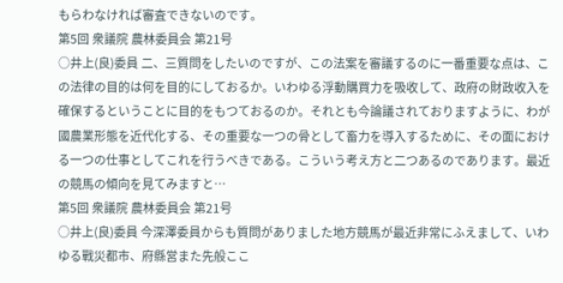もらわなければ審査できないのです。
第5回 衆議院 農林委員会 第21号
○井上(良)委員 二、三質問をしたいのですが、この法案を審議するのに一番重要な点は、この法律の目的は何を目的にしておるか。いわゆる浮動購買力を吸收して、政府の財政收入を確保するということに目的をもつておるのか。それとも今論議されておりますように、わが國農業形態を近代化する、その重要な一つの骨として畜力を導入するために、その面における一つの仕事としてこれを行うべきである。こういう考え方と二つあるのであります。最近の競馬の傾向を見てみますと…
第5回 衆議院 農林委員会 第21号
○井上(良)委員 今深澤委員からも質問がありました地方競馬が最近非常にふえまして、いわゆる戰災都市、府縣営また先般ここ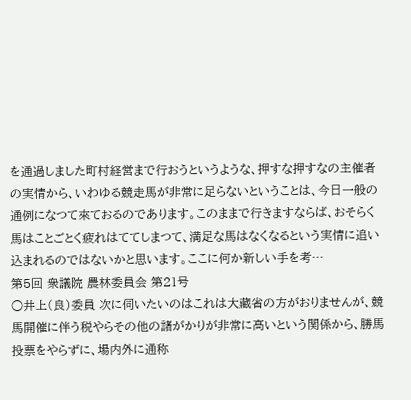を通過しました町村経営まで行おうというような、押すな押すなの主催者の実情から、いわゆる競走馬が非常に足らないということは、今日一般の通例になつて來ておるのであります。このままで行きますならば、おそらく馬はことごとく疲れはててしまつて、満足な馬はなくなるという実情に追い込まれるのではないかと思います。ここに何か新しい手を考…
第5回 衆議院 農林委員会 第21号
○井上(良)委員 次に伺いたいのはこれは大藏省の方がおりませんが、競馬開催に伴う税やらその他の諸がかりが非常に高いという関係から、勝馬投票をやらずに、場内外に通称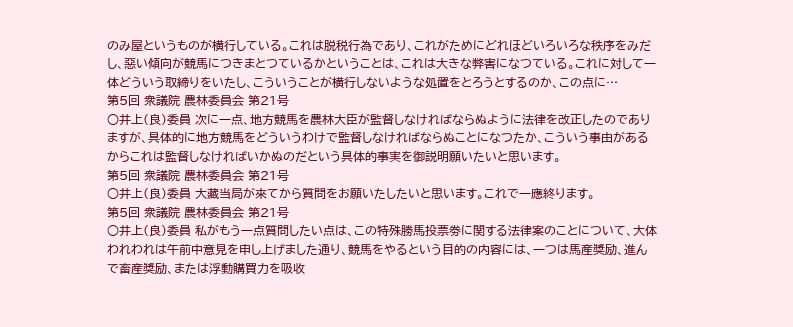のみ屋というものが横行している。これは脱税行為であり、これがためにどれほどいろいろな秩序をみだし、惡い傾向が競馬につきまとつているかということは、これは大きな弊害になつている。これに対して一体どういう取締りをいたし、こういうことが横行しないような処置をとろうとするのか、この点に…
第5回 衆議院 農林委員会 第21号
○井上(良)委員 次に一点、地方競馬を農林大臣が監督しなければならぬように法律を改正したのでありますが、具体的に地方競馬をどういうわけで監督しなければならぬことになつたか、こういう事由があるからこれは監督しなければいかぬのだという具体的事実を御説明願いたいと思います。
第5回 衆議院 農林委員会 第21号
○井上(良)委員 大藏当局が來てから質問をお願いたしたいと思います。これで一應終ります。
第5回 衆議院 農林委員会 第21号
○井上(良)委員 私がもう一点質問したい点は、この特殊勝馬投票劵に関する法律案のことについて、大体われわれは午前中意見を申し上げました通り、競馬をやるという目的の内容には、一つは馬産獎励、進んで畜産獎励、または浮動購買力を吸收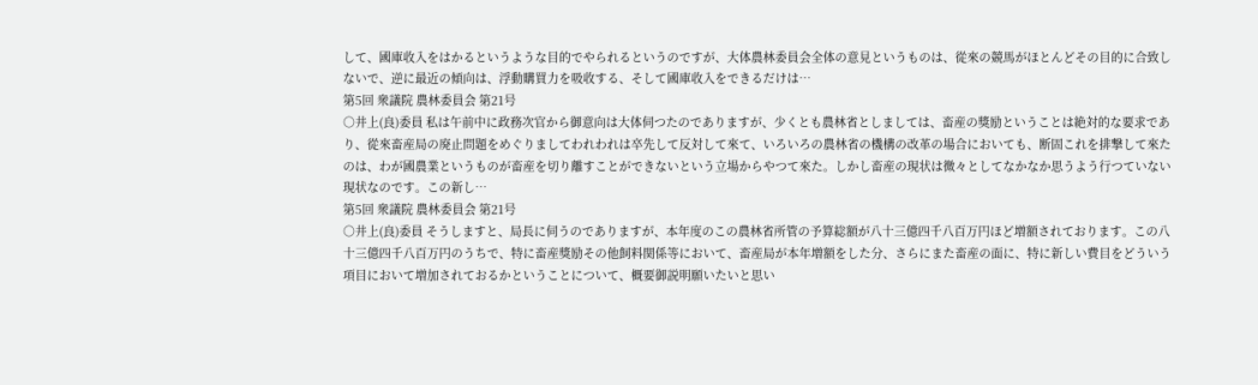して、國庫收入をはかるというような目的でやられるというのですが、大体農林委員会全体の意見というものは、從來の競馬がほとんどその目的に合致しないで、逆に最近の傾向は、浮動購買力を吸收する、そして國庫收入をできるだけは…
第5回 衆議院 農林委員会 第21号
○井上(良)委員 私は午前中に政務次官から御意向は大体伺つたのでありますが、少くとも農林省としましては、畜産の獎励ということは絶対的な要求であり、從來畜産局の廃止問題をめぐりましてわれわれは卒先して反対して來て、いろいろの農林省の機構の改革の場合においても、断固これを排撃して來たのは、わが國農業というものが畜産を切り離すことができないという立場からやつて來た。しかし畜産の現状は微々としてなかなか思うよう行つていない現状なのです。この新し…
第5回 衆議院 農林委員会 第21号
○井上(良)委員 そうしますと、局長に伺うのでありますが、本年度のこの農林省所管の予算総額が八十三億四千八百万円ほど増額されております。この八十三億四千八百万円のうちで、特に畜産獎励その他飼料関係等において、畜産局が本年増額をした分、さらにまた畜産の面に、特に新しい費目をどういう項目において増加されておるかということについて、概要御説明願いたいと思い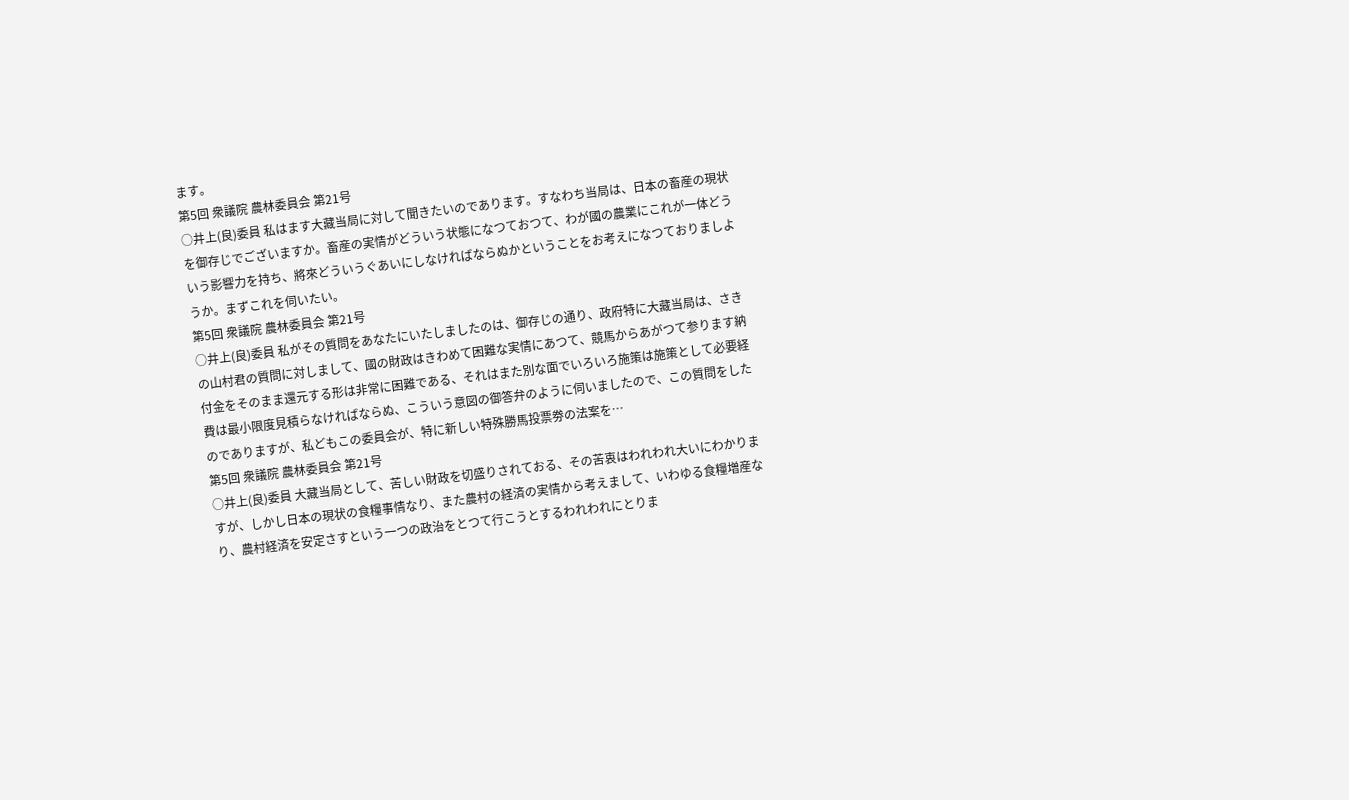ます。
第5回 衆議院 農林委員会 第21号
○井上(良)委員 私はます大藏当局に対して聞きたいのであります。すなわち当局は、日本の畜産の現状を御存じでございますか。畜産の実情がどういう状態になつておつて、わが國の農業にこれが一体どういう影響力を持ち、將來どういうぐあいにしなければならぬかということをお考えになつておりましようか。まずこれを伺いたい。
第5回 衆議院 農林委員会 第21号
○井上(良)委員 私がその質問をあなたにいたしましたのは、御存じの通り、政府特に大藏当局は、さきの山村君の質問に対しまして、國の財政はきわめて困難な実情にあつて、競馬からあがつて参ります納付金をそのまま還元する形は非常に困難である、それはまた別な面でいろいろ施策は施策として必要経費は最小限度見積らなければならぬ、こういう意図の御答弁のように伺いましたので、この質問をしたのでありますが、私どもこの委員会が、特に新しい特殊勝馬投票劵の法案を…
第5回 衆議院 農林委員会 第21号
○井上(良)委員 大藏当局として、苦しい財政を切盛りされておる、その苦衷はわれわれ大いにわかりますが、しかし日本の現状の食糧事情なり、また農村の経済の実情から考えまして、いわゆる食糧増産なり、農村経済を安定さすという一つの政治をとつて行こうとするわれわれにとりま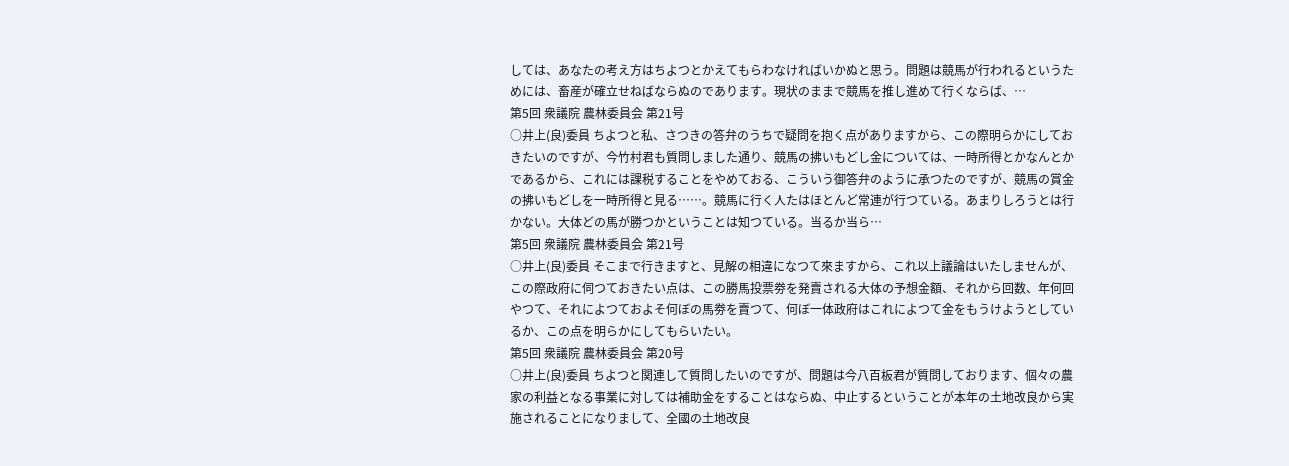しては、あなたの考え方はちよつとかえてもらわなければいかぬと思う。問題は競馬が行われるというためには、畜産が確立せねばならぬのであります。現状のままで競馬を推し進めて行くならば、…
第5回 衆議院 農林委員会 第21号
○井上(良)委員 ちよつと私、さつきの答弁のうちで疑問を抱く点がありますから、この際明らかにしておきたいのですが、今竹村君も質問しました通り、競馬の拂いもどし金については、一時所得とかなんとかであるから、これには課税することをやめておる、こういう御答弁のように承つたのですが、競馬の賞金の拂いもどしを一時所得と見る……。競馬に行く人たはほとんど常連が行つている。あまりしろうとは行かない。大体どの馬が勝つかということは知つている。当るか当ら…
第5回 衆議院 農林委員会 第21号
○井上(良)委員 そこまで行きますと、見解の相違になつて來ますから、これ以上議論はいたしませんが、この際政府に伺つておきたい点は、この勝馬投票劵を発賣される大体の予想金額、それから回数、年何回やつて、それによつておよそ何ぼの馬劵を賣つて、何ぼ一体政府はこれによつて金をもうけようとしているか、この点を明らかにしてもらいたい。
第5回 衆議院 農林委員会 第20号
○井上(良)委員 ちよつと関連して質問したいのですが、問題は今八百板君が質問しております、個々の農家の利益となる事業に対しては補助金をすることはならぬ、中止するということが本年の土地改良から実施されることになりまして、全國の土地改良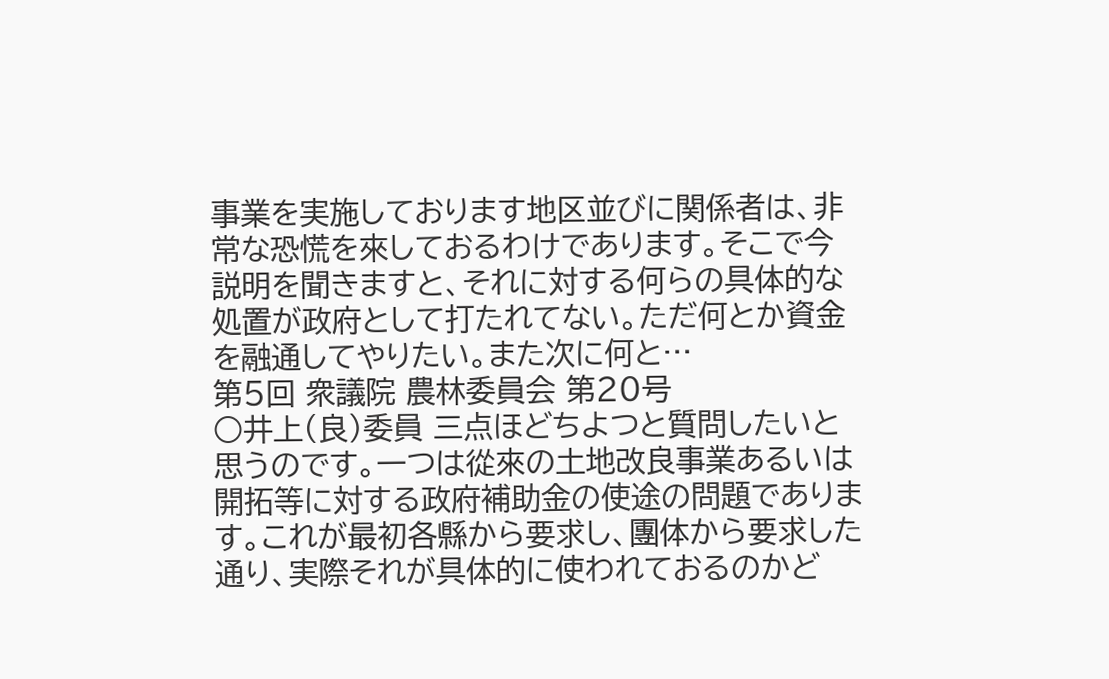事業を実施しております地区並びに関係者は、非常な恐慌を來しておるわけであります。そこで今説明を聞きますと、それに対する何らの具体的な処置が政府として打たれてない。ただ何とか資金を融通してやりたい。また次に何と…
第5回 衆議院 農林委員会 第20号
○井上(良)委員 三点ほどちよつと質問したいと思うのです。一つは從來の土地改良事業あるいは開拓等に対する政府補助金の使途の問題であります。これが最初各縣から要求し、團体から要求した通り、実際それが具体的に使われておるのかど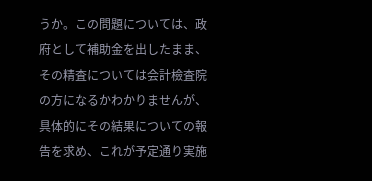うか。この問題については、政府として補助金を出したまま、その精査については会計檢査院の方になるかわかりませんが、具体的にその結果についての報告を求め、これが予定通り実施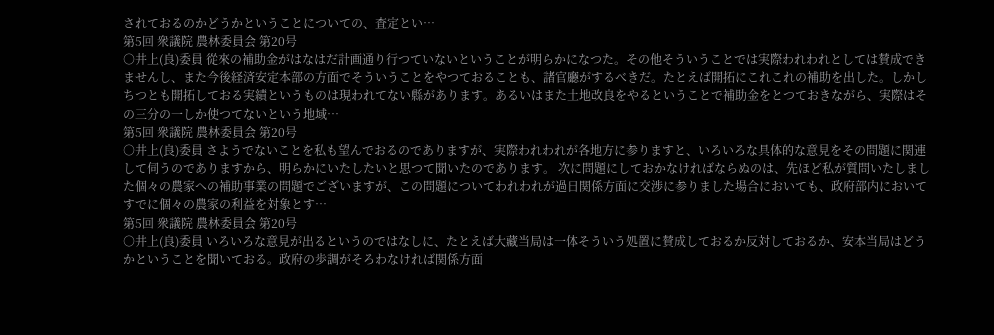されておるのかどうかということについての、査定とい…
第5回 衆議院 農林委員会 第20号
○井上(良)委員 從來の補助金がはなはだ計画通り行つていないということが明らかになつた。その他そういうことでは実際われわれとしては賛成できませんし、また今後経済安定本部の方面でそういうことをやつておることも、諸官廳がするべきだ。たとえば開拓にこれこれの補助を出した。しかしちつとも開拓しておる実績というものは現われてない縣があります。あるいはまた土地改良をやるということで補助金をとつておきながら、実際はその三分の一しか使つてないという地域…
第5回 衆議院 農林委員会 第20号
○井上(良)委員 さようでないことを私も望んでおるのでありますが、実際われわれが各地方に参りますと、いろいろな具体的な意見をその問題に関連して伺うのでありますから、明らかにいたしたいと思つて聞いたのであります。 次に問題にしておかなければならぬのは、先ほど私が質問いたしました個々の農家への補助事業の問題でございますが、この問題についてわれわれが過日関係方面に交渉に参りました場合においても、政府部内においてすでに個々の農家の利益を対象とす…
第5回 衆議院 農林委員会 第20号
○井上(良)委員 いろいろな意見が出るというのではなしに、たとえば大藏当局は一体そういう処置に賛成しておるか反対しておるか、安本当局はどうかということを聞いておる。政府の歩調がそろわなければ関係方面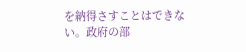を納得さすことはできない。政府の部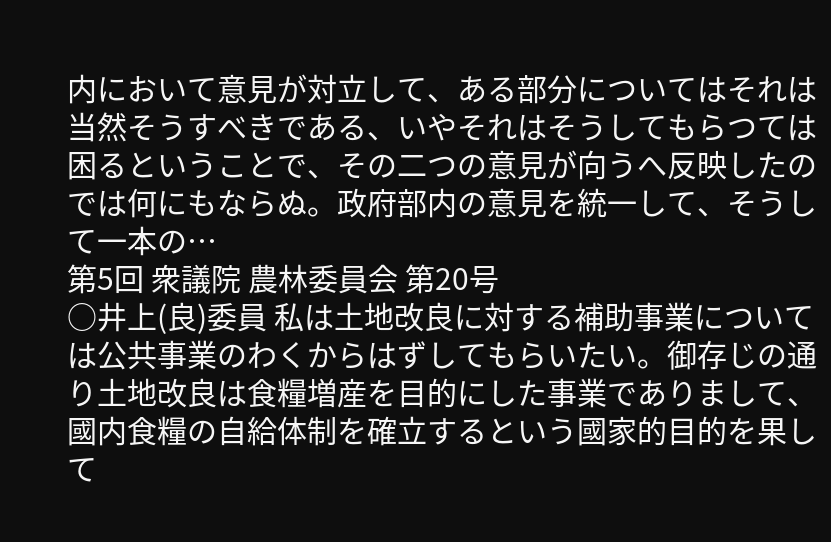内において意見が対立して、ある部分についてはそれは当然そうすべきである、いやそれはそうしてもらつては困るということで、その二つの意見が向うへ反映したのでは何にもならぬ。政府部内の意見を統一して、そうして一本の…
第5回 衆議院 農林委員会 第20号
○井上(良)委員 私は土地改良に対する補助事業については公共事業のわくからはずしてもらいたい。御存じの通り土地改良は食糧増産を目的にした事業でありまして、國内食糧の自給体制を確立するという國家的目的を果して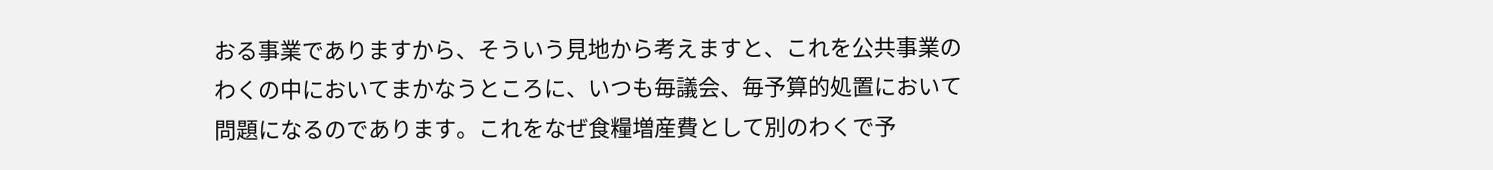おる事業でありますから、そういう見地から考えますと、これを公共事業のわくの中においてまかなうところに、いつも毎議会、毎予算的処置において問題になるのであります。これをなぜ食糧増産費として別のわくで予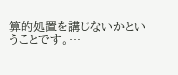算的処置を講じないかということです。…